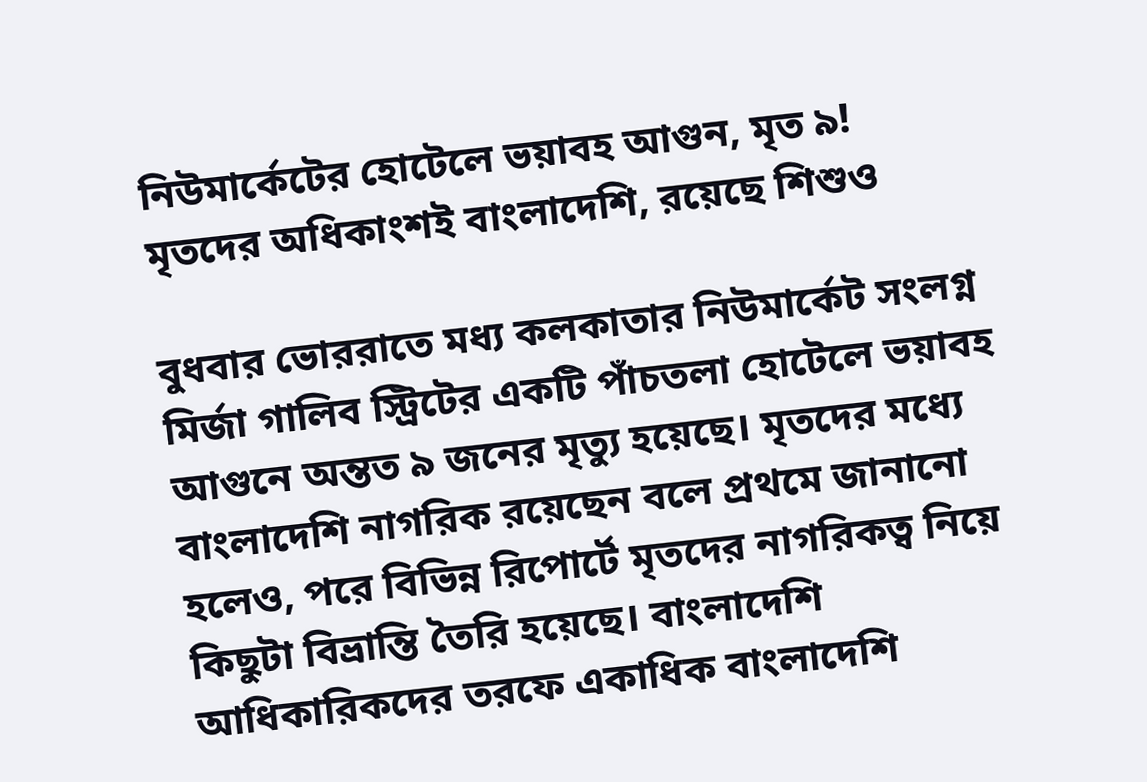নিউমার্কেটের হোটেলে ভয়াবহ আগুন, মৃত ৯! মৃতদের অধিকাংশই বাংলাদেশি, রয়েছে শিশুও

বুধবার ভোররাতে মধ্য কলকাতার নিউমার্কেট সংলগ্ন মির্জা গালিব স্ট্রিটের একটি পাঁচতলা হোটেলে ভয়াবহ আগুনে অন্তত ৯ জনের মৃত্যু হয়েছে। মৃতদের মধ্যে বাংলাদেশি নাগরিক রয়েছেন বলে প্রথমে জানানো হলেও, পরে বিভিন্ন রিপোর্টে মৃতদের নাগরিকত্ব নিয়ে কিছুটা বিভ্রান্তি তৈরি হয়েছে। বাংলাদেশি আধিকারিকদের তরফে একাধিক বাংলাদেশি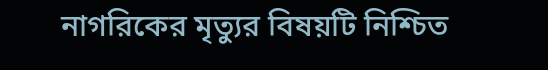নাগরিকের মৃত্যুর বিষয়টি নিশ্চিত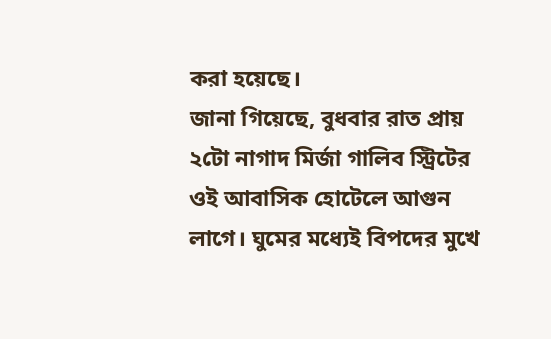করা হয়েছে।
জানা গিয়েছে, বুধবার রাত প্রায় ২টো নাগাদ মির্জা গালিব স্ট্রিটের ওই আবাসিক হোটেলে আগুন লাগে। ঘুমের মধ্যেই বিপদের মুখে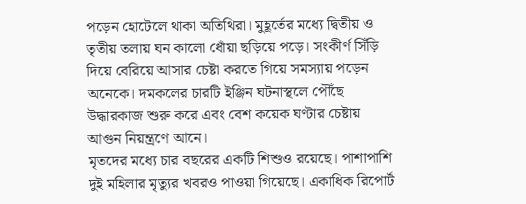পড়েন হোটেলে থাকা অতিথিরা। মুহূর্তের মধ্যে দ্বিতীয় ও তৃতীয় তলায় ঘন কালো ধোঁয়া ছড়িয়ে পড়ে। সংকীর্ণ সিঁড়ি দিয়ে বেরিয়ে আসার চেষ্টা করতে গিয়ে সমস্যায় পড়েন অনেকে। দমকলের চারটি ইঞ্জিন ঘটনাস্থলে পৌঁছে উদ্ধারকাজ শুরু করে এবং বেশ কয়েক ঘণ্টার চেষ্টায় আগুন নিয়ন্ত্রণে আনে।
মৃতদের মধ্যে চার বছরের একটি শিশুও রয়েছে। পাশাপাশি দুই মহিলার মৃত্যুর খবরও পাওয়া গিয়েছে। একাধিক রিপোর্ট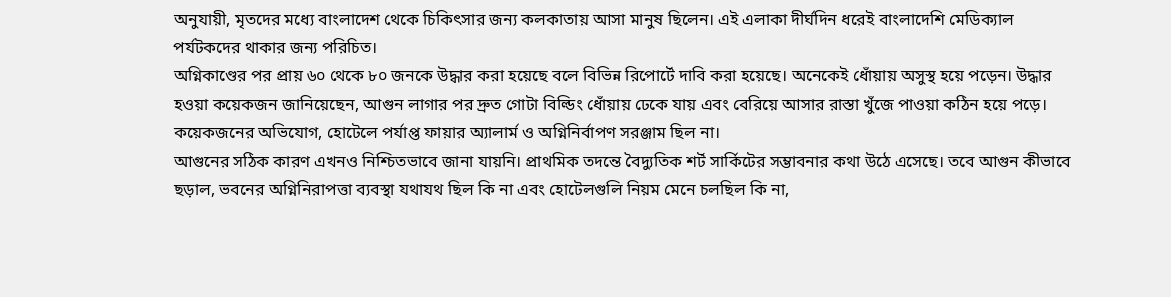অনুযায়ী, মৃতদের মধ্যে বাংলাদেশ থেকে চিকিৎসার জন্য কলকাতায় আসা মানুষ ছিলেন। এই এলাকা দীর্ঘদিন ধরেই বাংলাদেশি মেডিক্যাল পর্যটকদের থাকার জন্য পরিচিত।
অগ্নিকাণ্ডের পর প্রায় ৬০ থেকে ৮০ জনকে উদ্ধার করা হয়েছে বলে বিভিন্ন রিপোর্টে দাবি করা হয়েছে। অনেকেই ধোঁয়ায় অসুস্থ হয়ে পড়েন। উদ্ধার হওয়া কয়েকজন জানিয়েছেন, আগুন লাগার পর দ্রুত গোটা বিল্ডিং ধোঁয়ায় ঢেকে যায় এবং বেরিয়ে আসার রাস্তা খুঁজে পাওয়া কঠিন হয়ে পড়ে। কয়েকজনের অভিযোগ, হোটেলে পর্যাপ্ত ফায়ার অ্যালার্ম ও অগ্নিনির্বাপণ সরঞ্জাম ছিল না।
আগুনের সঠিক কারণ এখনও নিশ্চিতভাবে জানা যায়নি। প্রাথমিক তদন্তে বৈদ্যুতিক শর্ট সার্কিটের সম্ভাবনার কথা উঠে এসেছে। তবে আগুন কীভাবে ছড়াল, ভবনের অগ্নিনিরাপত্তা ব্যবস্থা যথাযথ ছিল কি না এবং হোটেলগুলি নিয়ম মেনে চলছিল কি না,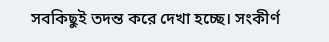সবকিছুই তদন্ত করে দেখা হচ্ছে। সংকীর্ণ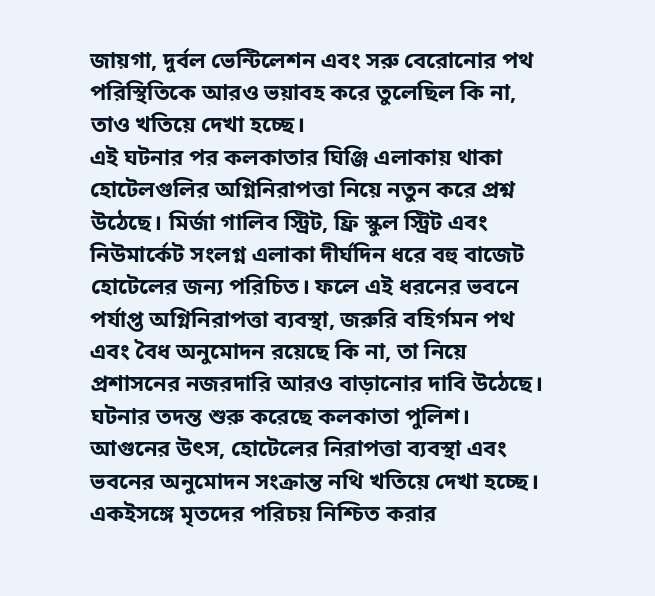জায়গা, দুর্বল ভেন্টিলেশন এবং সরু বেরোনোর পথ পরিস্থিতিকে আরও ভয়াবহ করে তুলেছিল কি না, তাও খতিয়ে দেখা হচ্ছে।
এই ঘটনার পর কলকাতার ঘিঞ্জি এলাকায় থাকা হোটেলগুলির অগ্নিনিরাপত্তা নিয়ে নতুন করে প্রশ্ন উঠেছে। মির্জা গালিব স্ট্রিট, ফ্রি স্কুল স্ট্রিট এবং নিউমার্কেট সংলগ্ন এলাকা দীর্ঘদিন ধরে বহু বাজেট হোটেলের জন্য পরিচিত। ফলে এই ধরনের ভবনে পর্যাপ্ত অগ্নিনিরাপত্তা ব্যবস্থা, জরুরি বহির্গমন পথ এবং বৈধ অনুমোদন রয়েছে কি না, তা নিয়ে প্রশাসনের নজরদারি আরও বাড়ানোর দাবি উঠেছে।
ঘটনার তদন্ত শুরু করেছে কলকাতা পুলিশ। আগুনের উৎস, হোটেলের নিরাপত্তা ব্যবস্থা এবং ভবনের অনুমোদন সংক্রান্ত নথি খতিয়ে দেখা হচ্ছে। একইসঙ্গে মৃতদের পরিচয় নিশ্চিত করার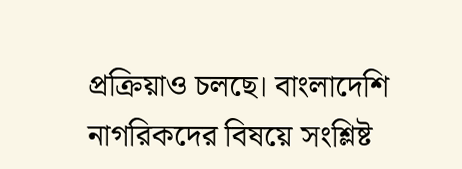প্রক্রিয়াও চলছে। বাংলাদেশি নাগরিকদের বিষয়ে সংশ্লিষ্ট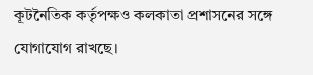কূটনৈতিক কর্তৃপক্ষও কলকাতা প্রশাসনের সঙ্গে যোগাযোগ রাখছে।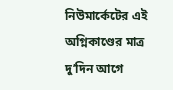নিউমার্কেটের এই অগ্নিকাণ্ডের মাত্র দু’দিন আগে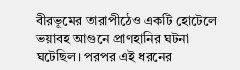বীরভূমের তারাপীঠেও একটি হোটেলে ভয়াবহ আগুনে প্রাণহানির ঘটনা ঘটেছিল। পরপর এই ধরনের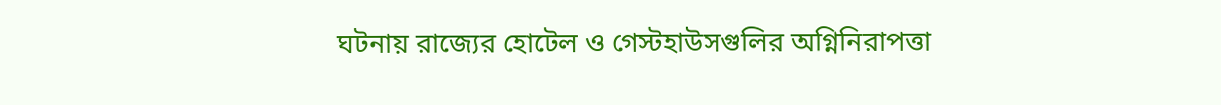ঘটনায় রাজ্যের হোটেল ও গেস্টহাউসগুলির অগ্নিনিরাপত্তা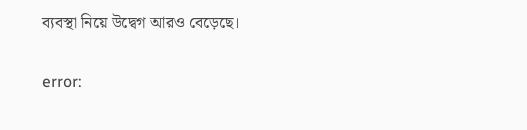ব্যবস্থা নিয়ে উদ্বেগ আরও বেড়েছে।

error: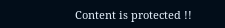Content is protected !!